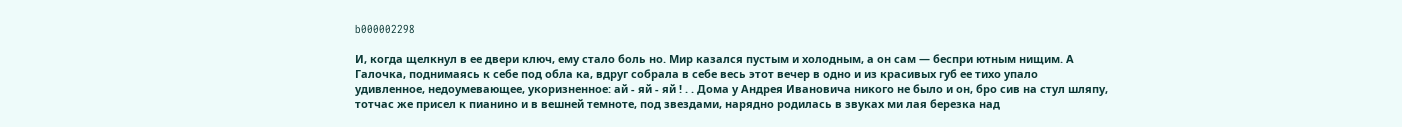b000002298

И, когда щелкнул в ее двери ключ, ему стало боль но. Мир казался пустым и холодным, а он сам — беспри ютным нищим. А Галочка, поднимаясь к себе под обла ка, вдруг собрала в себе весь этот вечер в одно и из красивых губ ее тихо упало удивленное, недоумевающее, укоризненное: ай - яй - яй ! . . Дома у Андрея Ивановича никого не было и он, бро сив на стул шляпу, тотчас же присел к пианино и в вешней темноте, под звездами, нарядно родилась в звуках ми лая березка над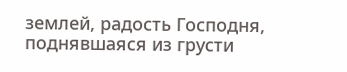землей, радость Господня, поднявшаяся из грусти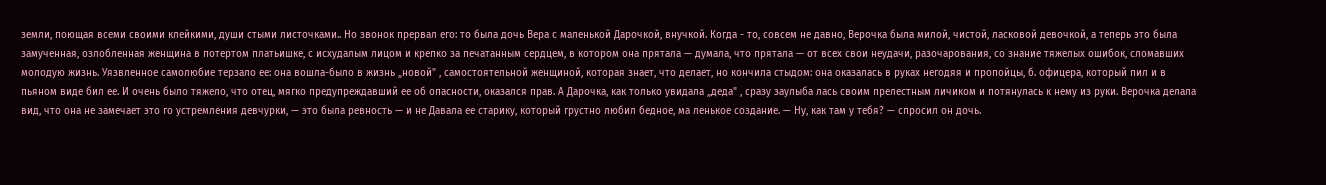земли, поющая всеми своими клейкими, души стыми листочками.. Но звонок прервал его: то была дочь Вера с маленькой Дарочкой, внучкой. Когда - то, совсем не давно, Верочка была милой, чистой, ласковой девочкой, а теперь это была замученная, озлобленная женщина в потертом платьишке, с исхудалым лицом и крепко за печатанным сердцем, в котором она прятала — думала, что прятала — от всех свои неудачи, разочарования, со знание тяжелых ошибок, сломавших молодую жизнь. Уязвленное самолюбие терзало ее: она вошла-было в жизнь „новой" , самостоятельной женщиной, которая знает, что делает, но кончила стыдом: она оказалась в руках негодяя и пропойцы, б. офицера, который пил и в пьяном виде бил ее. И очень было тяжело, что отец, мягко предупреждавший ее об опасности, оказался прав. А Дарочка, как только увидала „деда" , сразу заулыба лась своим прелестным личиком и потянулась к нему из руки. Верочка делала вид, что она не замечает это го устремления девчурки, — это была ревность — и не Давала ее старику, который грустно любил бедное, ма ленькое создание. — Ну, как там у тебя? — спросил он дочь.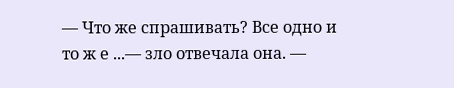— Что же спрашивать? Все одно и то ж е ...— зло отвечала она. —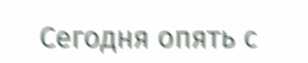Сегодня опять с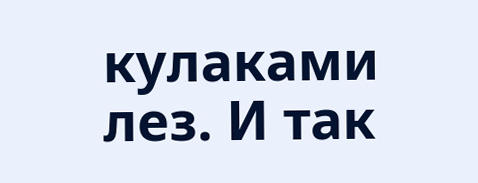кулаками лез. И так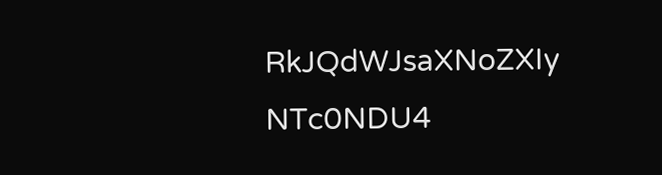RkJQdWJsaXNoZXIy NTc0NDU4